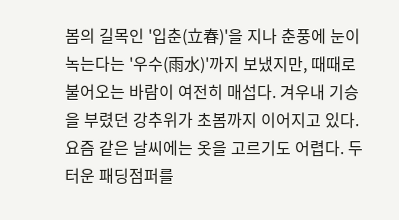봄의 길목인 '입춘(立春)'을 지나 춘풍에 눈이 녹는다는 '우수(雨水)'까지 보냈지만, 때때로 불어오는 바람이 여전히 매섭다. 겨우내 기승을 부렸던 강추위가 초봄까지 이어지고 있다. 요즘 같은 날씨에는 옷을 고르기도 어렵다. 두터운 패딩점퍼를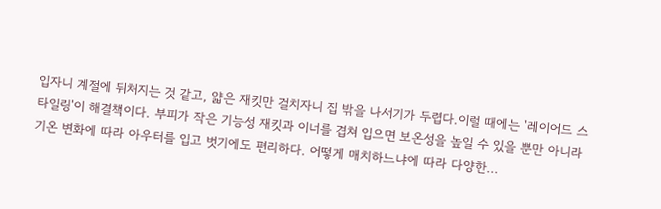입자니 계절에 뒤처지는 것 같고, 얇은 재킷만 걸치자니 집 밖을 나서기가 두렵다.이럴 때에는 '레이어드 스타일링'이 해결책이다. 부피가 작은 기능성 재킷과 이너를 겹쳐 입으면 보온성을 높일 수 있을 뿐만 아니라 기온 변화에 따라 아우터를 입고 벗기에도 편리하다. 어떻게 매치하느냐에 따라 다양한...